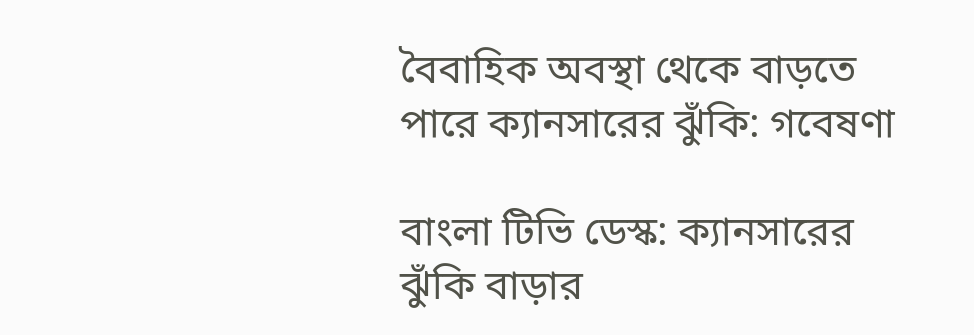বৈবাহিক অবস্থা থেকে বাড়তে পারে ক্যানসারের ঝুঁকি: গবেষণা

বাংলা টিভি ডেস্ক: ক্যানসারের ঝুঁকি বাড়ার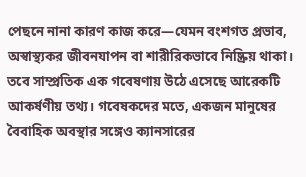পেছনে নানা কারণ কাজ করে—যেমন বংশগত প্রভাব, অস্বাস্থ্যকর জীবনযাপন বা শারীরিকভাবে নিষ্ক্রিয় থাকা। তবে সাম্প্রতিক এক গবেষণায় উঠে এসেছে আরেকটি আকর্ষণীয় তথ্য। গবেষকদের মতে, একজন মানুষের বৈবাহিক অবস্থার সঙ্গেও ক্যানসারের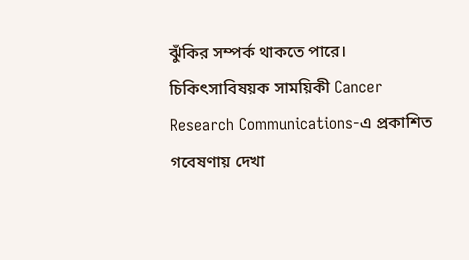ঝুঁকির সম্পর্ক থাকতে পারে।
চিকিৎসাবিষয়ক সাময়িকী Cancer Research Communications-এ প্রকাশিত গবেষণায় দেখা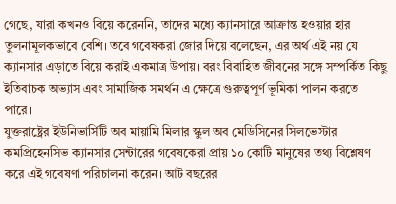গেছে, যারা কখনও বিয়ে করেননি, তাদের মধ্যে ক্যানসারে আক্রান্ত হওয়ার হার তুলনামূলকভাবে বেশি। তবে গবেষকরা জোর দিয়ে বলেছেন, এর অর্থ এই নয় যে ক্যানসার এড়াতে বিয়ে করাই একমাত্র উপায়। বরং বিবাহিত জীবনের সঙ্গে সম্পর্কিত কিছু ইতিবাচক অভ্যাস এবং সামাজিক সমর্থন এ ক্ষেত্রে গুরুত্বপূর্ণ ভূমিকা পালন করতে পারে।
যুক্তরাষ্ট্রের ইউনিভার্সিটি অব মায়ামি মিলার স্কুল অব মেডিসিনের সিলভেস্টার কমপ্রিহেনসিভ ক্যানসার সেন্টারের গবেষকেরা প্রায় ১০ কোটি মানুষের তথ্য বিশ্লেষণ করে এই গবেষণা পরিচালনা করেন। আট বছরের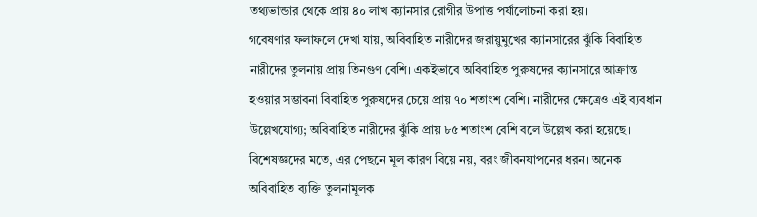তথ্যভান্ডার থেকে প্রায় ৪০ লাখ ক্যানসার রোগীর উপাত্ত পর্যালোচনা করা হয়।
গবেষণার ফলাফলে দেখা যায়, অবিবাহিত নারীদের জরায়ুমুখের ক্যানসারের ঝুঁকি বিবাহিত নারীদের তুলনায় প্রায় তিনগুণ বেশি। একইভাবে অবিবাহিত পুরুষদের ক্যানসারে আক্রান্ত হওয়ার সম্ভাবনা বিবাহিত পুরুষদের চেয়ে প্রায় ৭০ শতাংশ বেশি। নারীদের ক্ষেত্রেও এই ব্যবধান উল্লেখযোগ্য; অবিবাহিত নারীদের ঝুঁকি প্রায় ৮৫ শতাংশ বেশি বলে উল্লেখ করা হয়েছে।
বিশেষজ্ঞদের মতে, এর পেছনে মূল কারণ বিয়ে নয়, বরং জীবনযাপনের ধরন। অনেক অবিবাহিত ব্যক্তি তুলনামূলক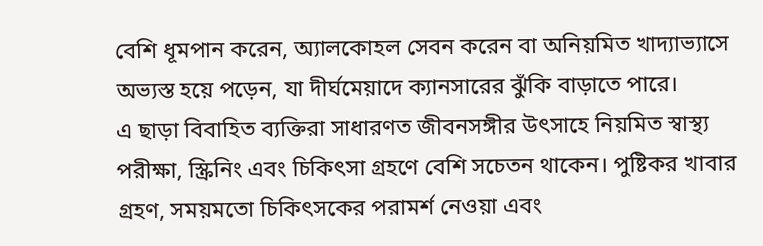বেশি ধূমপান করেন, অ্যালকোহল সেবন করেন বা অনিয়মিত খাদ্যাভ্যাসে অভ্যস্ত হয়ে পড়েন, যা দীর্ঘমেয়াদে ক্যানসারের ঝুঁকি বাড়াতে পারে।
এ ছাড়া বিবাহিত ব্যক্তিরা সাধারণত জীবনসঙ্গীর উৎসাহে নিয়মিত স্বাস্থ্য পরীক্ষা, স্ক্রিনিং এবং চিকিৎসা গ্রহণে বেশি সচেতন থাকেন। পুষ্টিকর খাবার গ্রহণ, সময়মতো চিকিৎসকের পরামর্শ নেওয়া এবং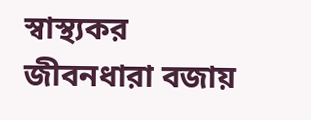স্বাস্থ্যকর জীবনধারা বজায়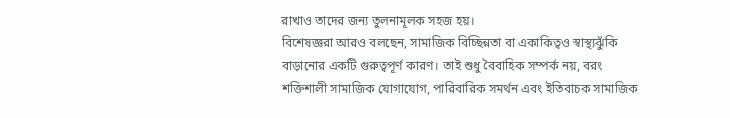রাখাও তাদের জন্য তুলনামূলক সহজ হয়।
বিশেষজ্ঞরা আরও বলছেন, সামাজিক বিচ্ছিন্নতা বা একাকিত্বও স্বাস্থ্যঝুঁকি বাড়ানোর একটি গুরুত্বপূর্ণ কারণ। তাই শুধু বৈবাহিক সম্পর্ক নয়, বরং শক্তিশালী সামাজিক যোগাযোগ, পারিবারিক সমর্থন এবং ইতিবাচক সামাজিক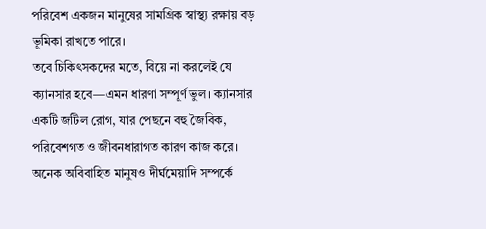পরিবেশ একজন মানুষের সামগ্রিক স্বাস্থ্য রক্ষায় বড় ভূমিকা রাখতে পারে।
তবে চিকিৎসকদের মতে, বিয়ে না করলেই যে ক্যানসার হবে—এমন ধারণা সম্পূর্ণ ভুল। ক্যানসার একটি জটিল রোগ, যার পেছনে বহু জৈবিক, পরিবেশগত ও জীবনধারাগত কারণ কাজ করে। অনেক অবিবাহিত মানুষও দীর্ঘমেয়াদি সম্পর্কে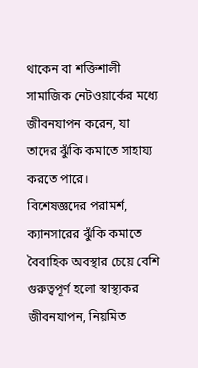থাকেন বা শক্তিশালী সামাজিক নেটওয়ার্কের মধ্যে জীবনযাপন করেন, যা তাদের ঝুঁকি কমাতে সাহায্য করতে পারে।
বিশেষজ্ঞদের পরামর্শ, ক্যানসারের ঝুঁকি কমাতে বৈবাহিক অবস্থার চেয়ে বেশি গুরুত্বপূর্ণ হলো স্বাস্থ্যকর জীবনযাপন, নিয়মিত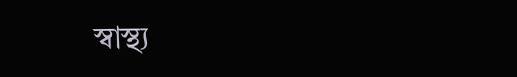স্বাস্থ্য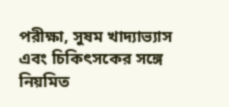পরীক্ষা, সুষম খাদ্যাভ্যাস এবং চিকিৎসকের সঙ্গে নিয়মিত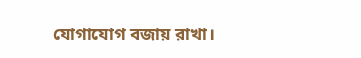যোগাযোগ বজায় রাখা।